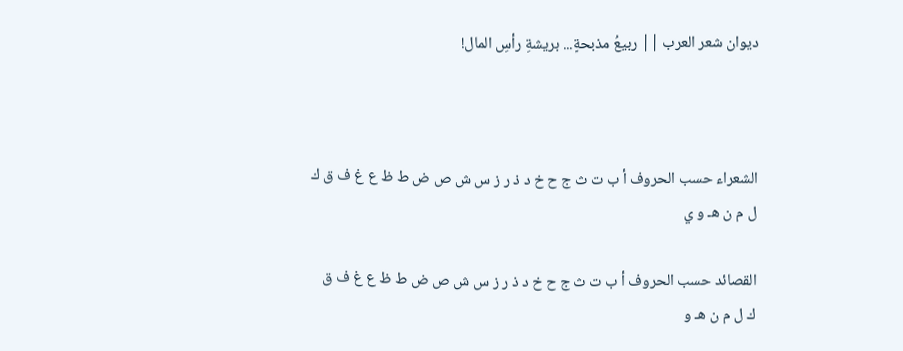ديوان شعر العرب || ربيعُ مذبحةٍ... بريشةِ رأسِ المال!



الشعراء حسب الحروف أ ب ت ث ج ح خ د ذ ر ز س ش ص ض ط ظ ع غ ف ق ك ل م ن هـ و ي

القصائد حسب الحروف أ ب ت ث ج ح خ د ذ ر ز س ش ص ض ط ظ ع غ ف ق ك ل م ن هـ و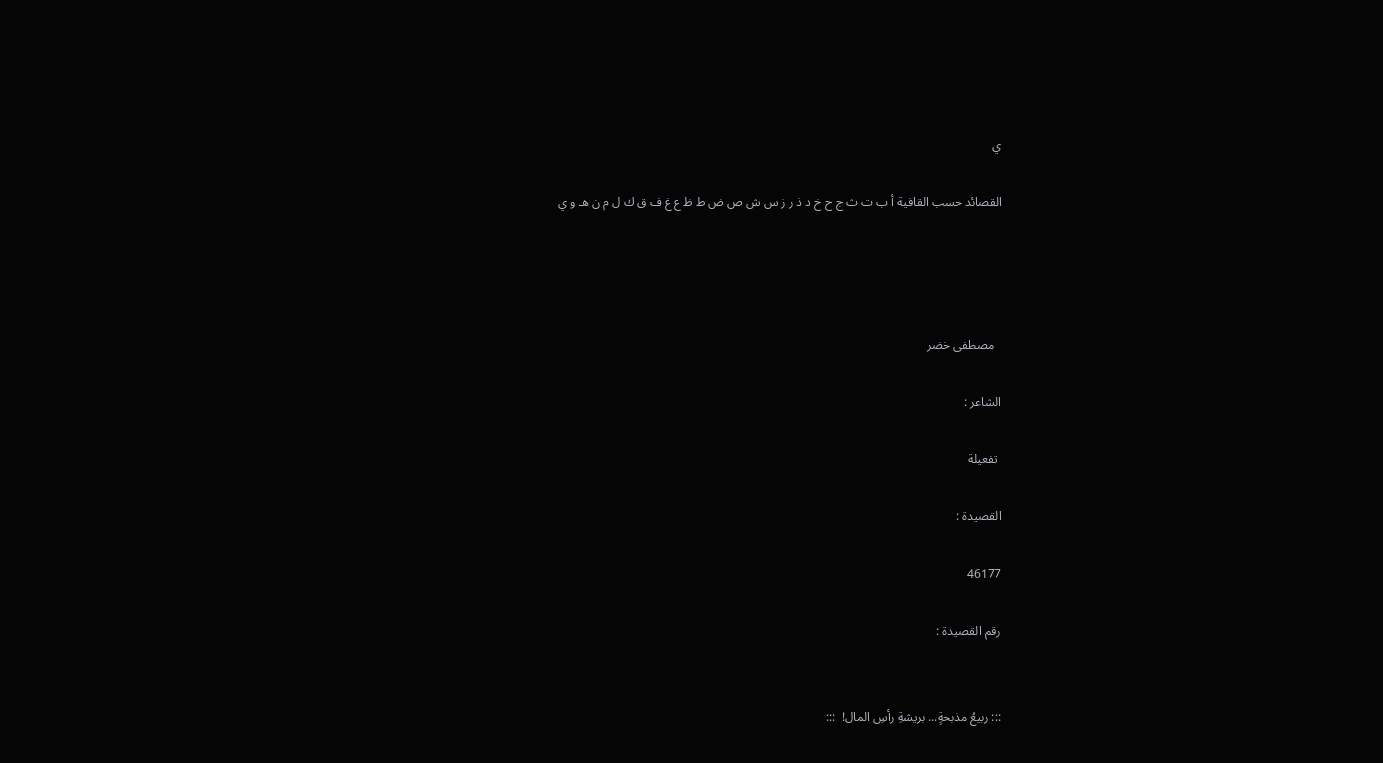ي

القصائد حسب القافية أ ب ت ث ج ح خ د ذ ر ز س ش ص ض ط ظ ع غ ف ق ك ل م ن هـ و ي




  مصطفى خضر

الشاعر :

 تفعيلة

القصيدة :

46177

رقم القصيدة :


::: ربيعُ مذبحةٍ... بريشةِ رأسِ المال!  :::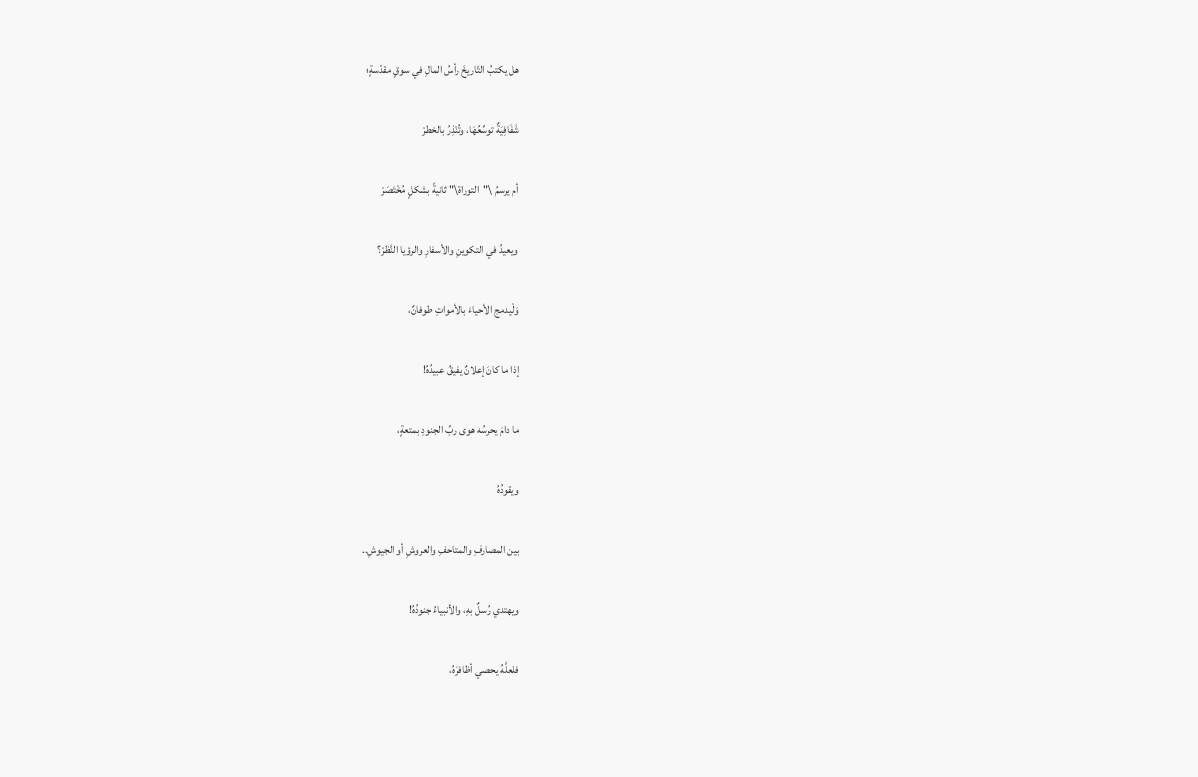هل يكتبُ التّاريخَ رأسُ المالِ في سوقٍ مقدّسةٍ؛


شَفَافِيَةٌ توسِّعُهَا، وتُنْذِرُ بالخطرْ


أم يرسمُ \"التوراة\" ثانيةً بشكلٍ مُخْتَصَرْ


ويعيدُ في التكوينِ والأسفارِ والرؤيا النَّظرْ؟


وَلْيدمج الأحياءَ بالأمواتِ طوفانٌ،


إذا ما كانَ إعلانٌ يفيقُ عبيدُهُ!


ما دامَ يحرسُه هوى ربِّ الجنودِ بمتعةٍ،


ويقودُهُ


بين المصارفِ والمتاحفِ والعروشِ أو الجيوشِ..


ويهتدي رُسلٌ بهِ، والأنبياءُ جنودُهُ!


فلعلَّهُ يحصي أظافرَهُ،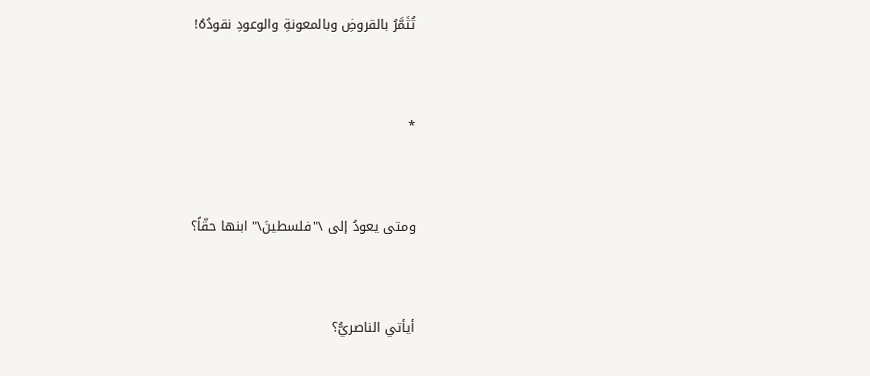تُثَمَّرُ بالقروضِ وبالمعونةِ والوعودِ نقودُهُ!


*


ومتى يعودُ إلى \"فلسطينَ\" ابنها حقّاً؟


أيأتي الناصريُّ؟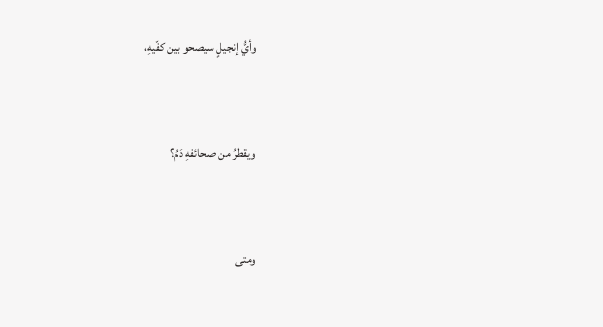وأيُّ إنجيلٍ سيصحو بين كفّيهِ،


ويقطرُ من صحائفهِ دَمُ؟


ومتى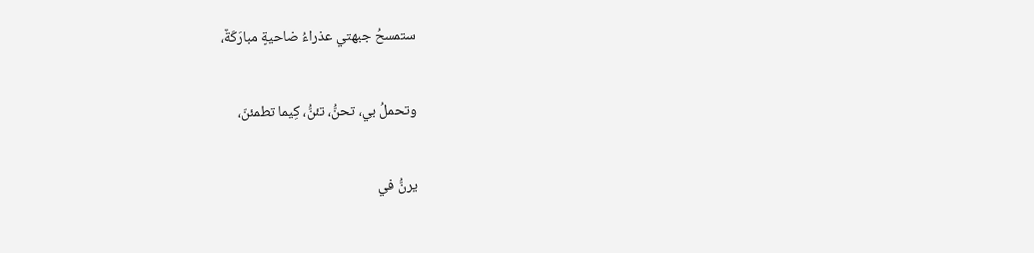ستمسحُ جبهتي عذراءُ ضاحيةٍ مبارَكَةٌ،


وتحملُ بي، تحنُّ، تئنُّ، كِيما تطمئنّ،


يرنُّ في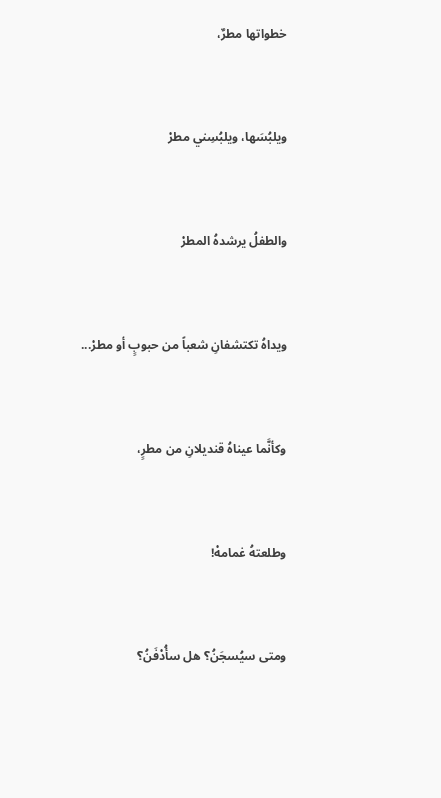خطواتها مطرٌ،


ويلبُسَها، ويلبُسِني مطرْ


والطفلُ يرشدهُ المطرْ


ويداهُ تكتشفانِ شعباً من حبوبٍ أو مطرْ...


وكأنَّما عيناهُ قنديلانِ من مطرٍ،


وطلعتهُ غمامهْ!


ومتى سيُسجَنُ؟ هل سأُدْفَنُ؟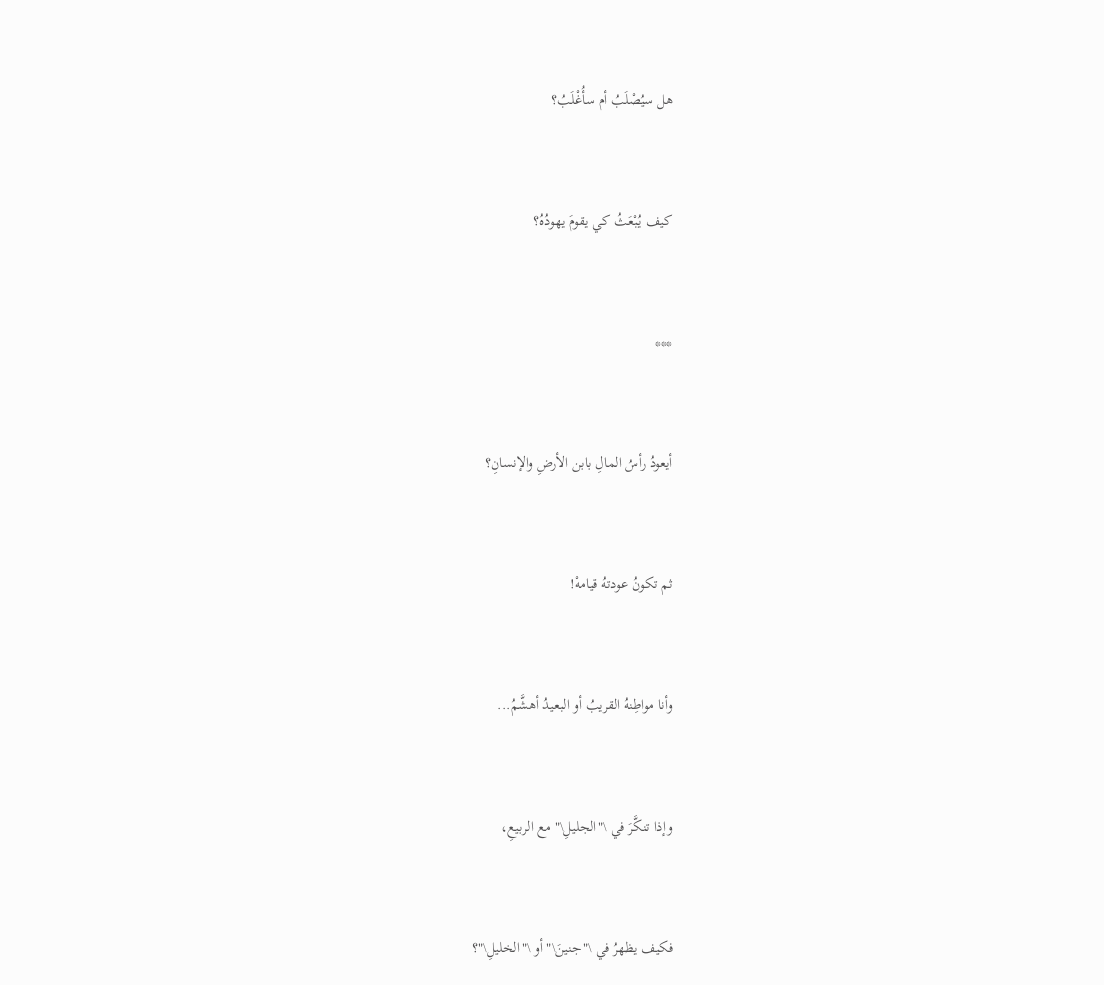هل سيُصْلَبُ أم سأُغْلَبُ؟


كيف يُبْعَثُ كي يقومَ يهودُهُ؟


***


أيعودُ رأسُ المالِ بابن الأرضِ والإنسانِ؟


ثم تكونُ عودتهُ قيامهْ!


وأنا مواطِنهُ القريبُ أو البعيدُ أهشَّمُ...


وإذا تنكَّرَ في \"الجليلِ\" مع الربيعِ،


فكيف يظهرُ في \"جنينَ\" أو \"الخليلِ\"؟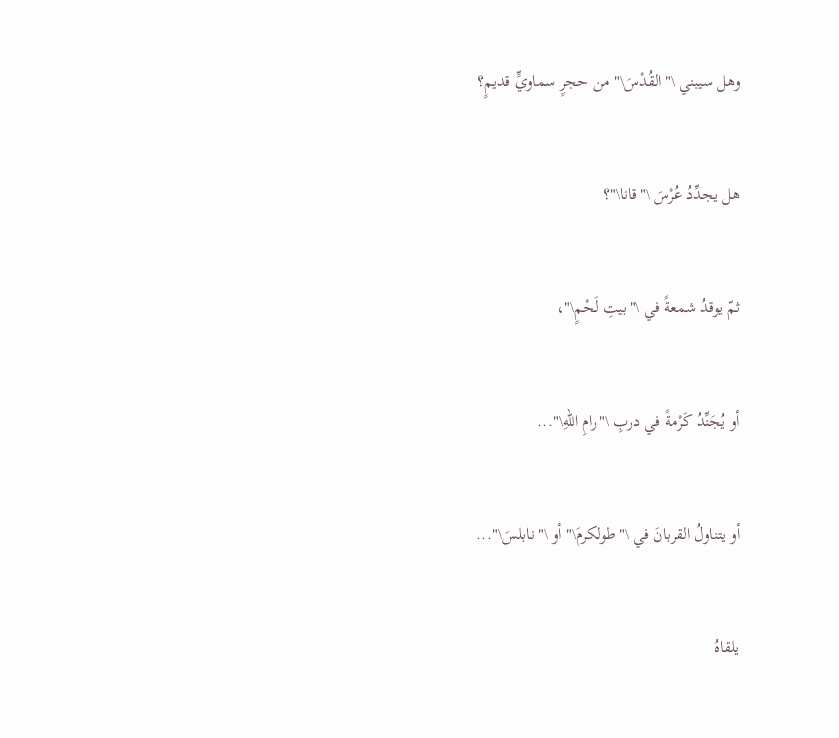وهل سيبني \"القُدْسَ\" من حجرٍ سماويٍّ قديمٍ؟


هل يجدِّدُ عُرْسَ \"قانا\"؟


ثمّ يوقدُ شمعةً في \"بيتِ لَحْمٍ\"،


أو يُجَنِّدُ كَرْمةً في دربِ \"رامِ اللهِ\"...


أو يتناولُ القربانَ في \"طولكرمَ\" أو \"نابلسَ\"...


يلقاهُ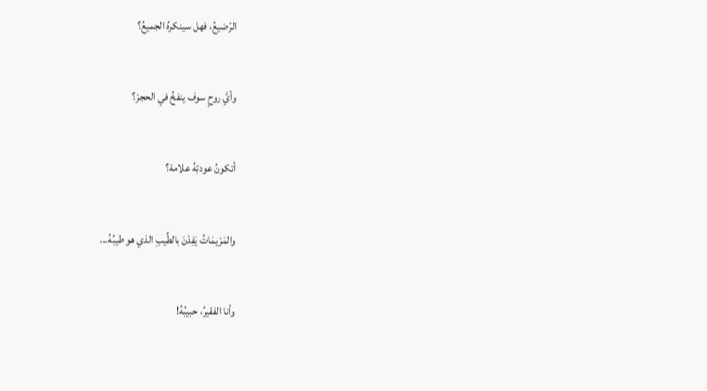الرّضيعُ، فهل سينكرهُ الجميعُ؟


وأيَّ روحٍ سوف ينفخُ في الحجرْ؟


أتكونُ عودتِهُ علامهْ؟


والمَرْيمَاتُ يَفِدْنَ بالطِّيبِ الذي هو طيبُهُ...


وأنا الفقيرُ، حبيبُهُ!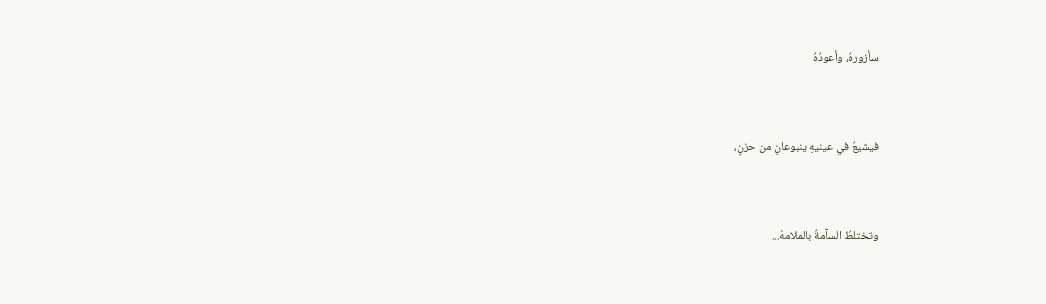سأزورهُ، وأعودُهُ


فيشيعُ في عينيهِ ينبوعانِ من حزنٍ،


وتختلطُ السآمةُ بالملامهْ...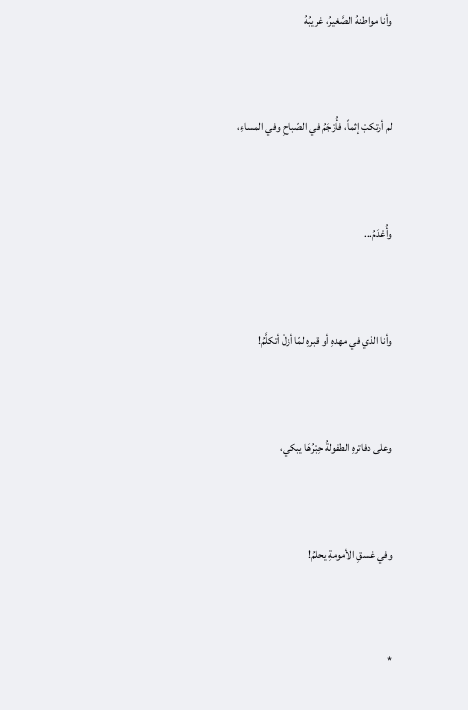وأنا مواطنهُ الصَّغيرُ، غريبُهُ


لم أرتكبْ إثماً، فأُرْجَمُ في الصّباحِ وفي المساءِ،


وأُعْدَمُ...


وأنا الذي في مهدهِ أو قبرهِ لمّا أزلْ أتكلَّمُ!


وعلى دفاترهِ الطفولةُ حِبْرُهَا يبكي،


وفي غسقِ الأمومةِ يحلمُ!


*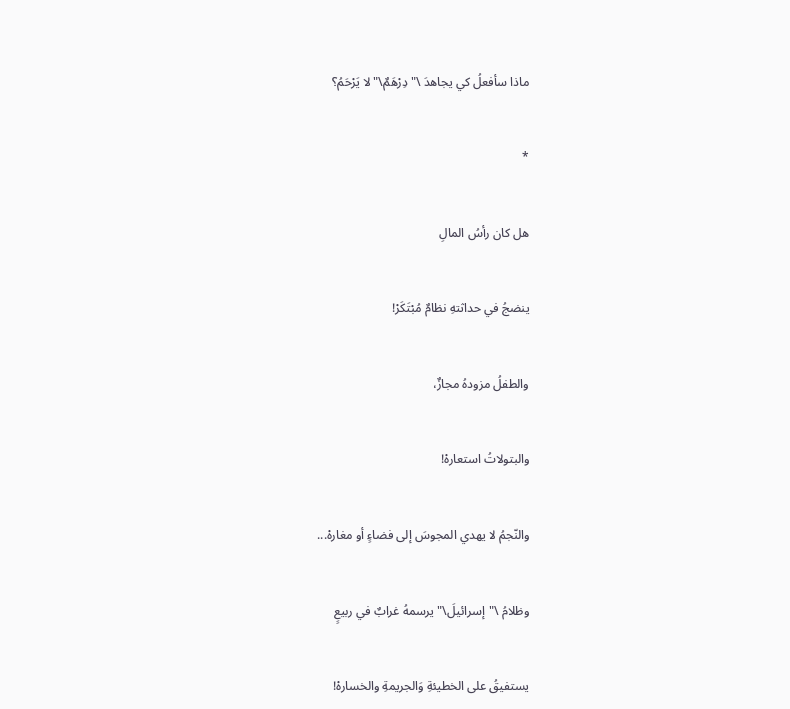ماذا سأفعلُ كي يجاهدَ \"دِرْهَمٌ\" لا يَرْحَمُ؟


*


هل كان رأسُ المالِ


ينضجُ في حداثتهِ نظامٌ مُبْتَكَرْ!


والطفلُ مزودهُ مجازٌ،


والبتولاتُ استعارهْ!


والنّجمُ لا يهدي المجوسَ إلى فضاءٍ أو مغارهْ...


وظلامُ \"إسرائيلَ\" يرسمهُ غرابٌ في ربيعٍ


يستفيقُ على الخطيئةِ وَالجريمةِ والخسارهْ!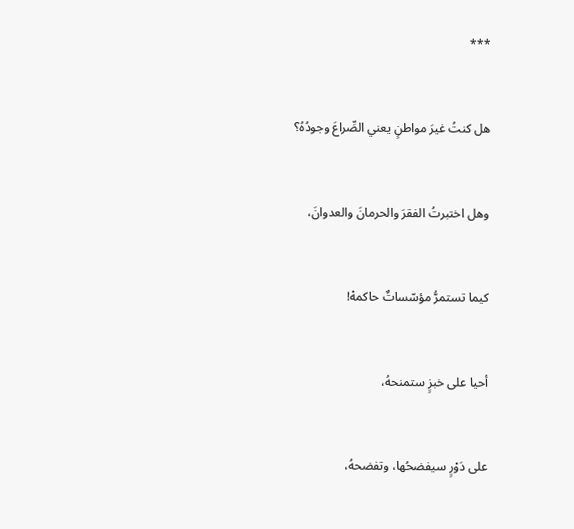***


هل كنتُ غيرَ مواطنٍ يعني الصِّراعَ وجودُهُ؟


وهل اختبرتُ الفقرَ والحرمانَ والعدوانَ،


كيما تستمرُّ مؤسّساتٌ حاكمهْ!


أحيا على خبزٍ ستمنحهُ،


على دَوْرٍ سيفضحُها، وتفضحهُ،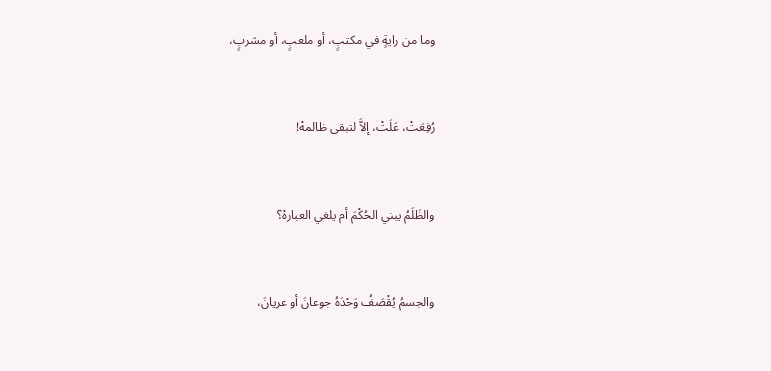وما من رايةٍ في مكتبٍ، أو ملعبٍ، أو مشربٍ،


رُفِعَتْ، عَلَتْ، إلاَّ لتبقى ظالمهْ!


والظَلَمُ يبني الحُكْمَ أم يلغي العبارهْ؟


والجسمُ يُقْصَفُ وَحْدَهُ جوعانَ أو عريانَ،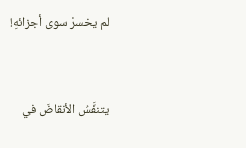لم يخسرْ سوى أجزائهِ!


يتنفَّسُ الأنقاضَ في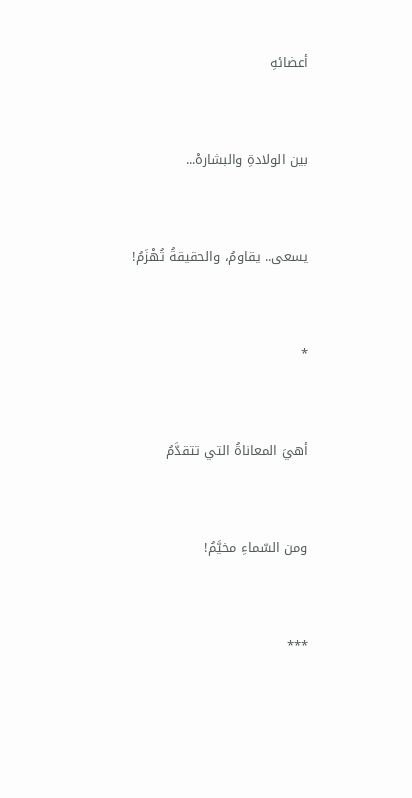أعضائهِ


بين الولادةِ والبشارهْ...


يسعى.. يقاومُ، والحقيقةُ تُهْزَمُ!


*


أهيَ المعاناةُ التي تتقدَّمُ


ومن السّماءِ مخيَّمُ!


***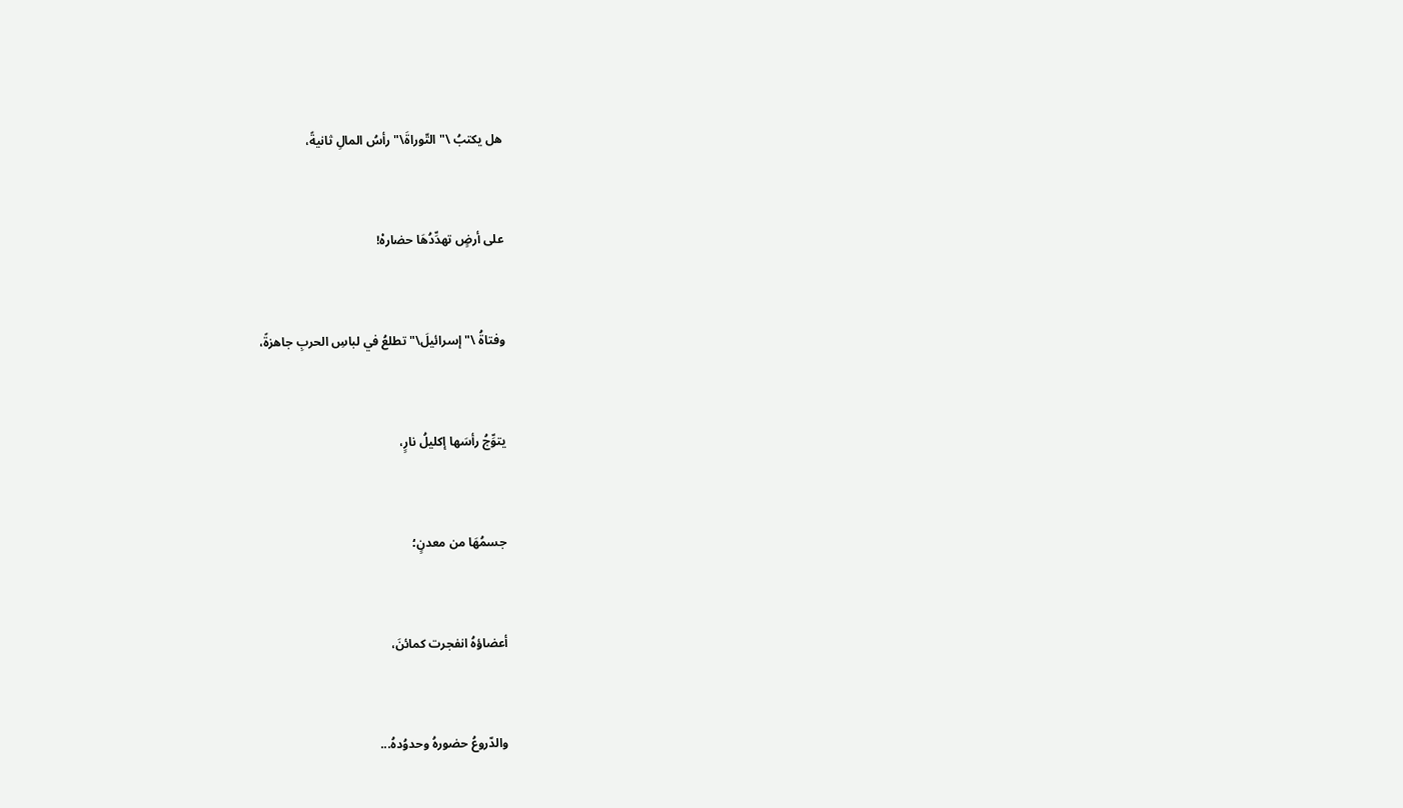هل يكتبُ \"التّوراةَ\" رأسُ المالِ ثانيةً،


على أرضٍ تهدِّدُهَا حضارهْ!


وفتاةُ \"إسرائيلَ\" تطلعُ في لباسِ الحربِ جاهزةً،


يتوِّجُ رأسَها إكليلُ نارٍ،


جسمُهَا من معدنٍ؛


أعضاؤهُ انفجرت كمائنَ،


والدّروعُ حضورهُ وحدوُدهُ...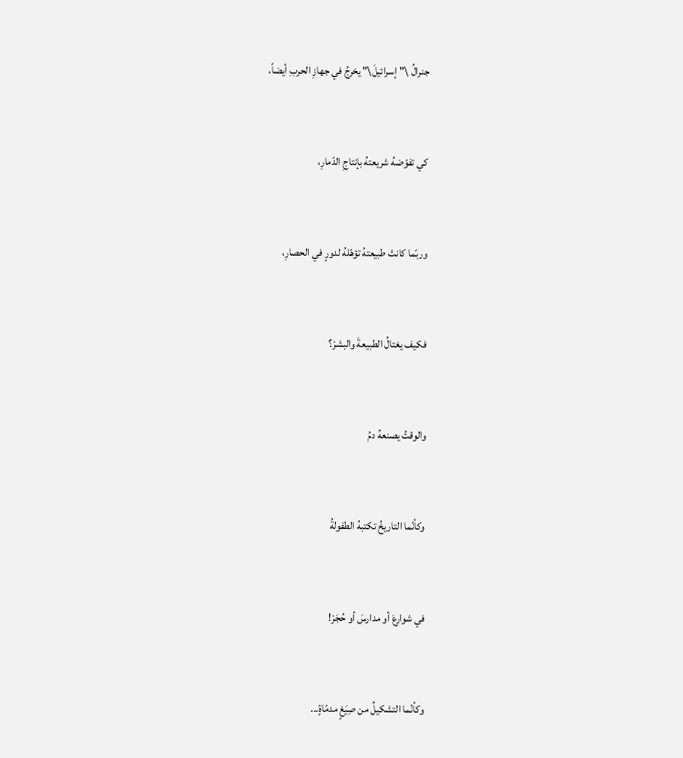جنرالُ \"إسرائيلَ\" يخرجُ في جهازِ الحربِ أيضاً،


كي تفوّضهُ شريعتهُ بإنتاجِ الدّمارِ،


وربّما كانتْ طبيعتهُ تؤهّلهُ لدورٍ في الحصارِ،


فكيف يغتالُ الطبيعةَ والبشرْ؟


والوقتُ يصنعهُ دمُ


وكأنّما التاريخُ تكتبهُ الطفولةُ


في شوارعَ أو مدارسَ أو حُجَرْ!


وكأنّما التشكيلُ من صِيَغٍ مدمّاةٍ...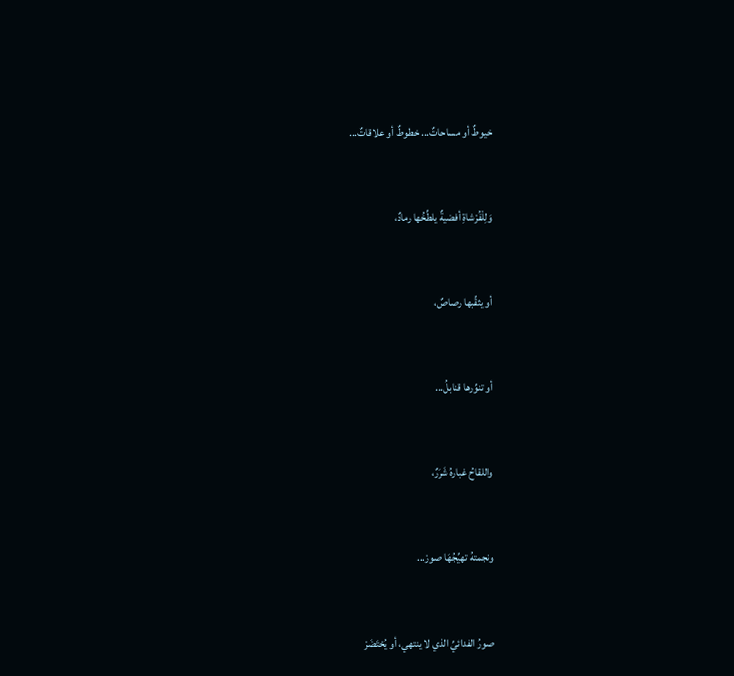خيوطٌ أو مساحاتٌ... خطوطٌ أو علاقاتٌ...


وَلِلْفُرْشاةِ أفضيةٌ يلطِّخُها رمادٌ،


أو يثقِّبها رصاصٌ،


أو تنوِّرها قنابلُ...


واللقاحُ غبارهُ شَرَرٌ،


ونجمتهُ تهيِّجُهَا صورْ...


صورُ الفدائيِّ الذي لا ينتهي، أو يُحْتَضَرْ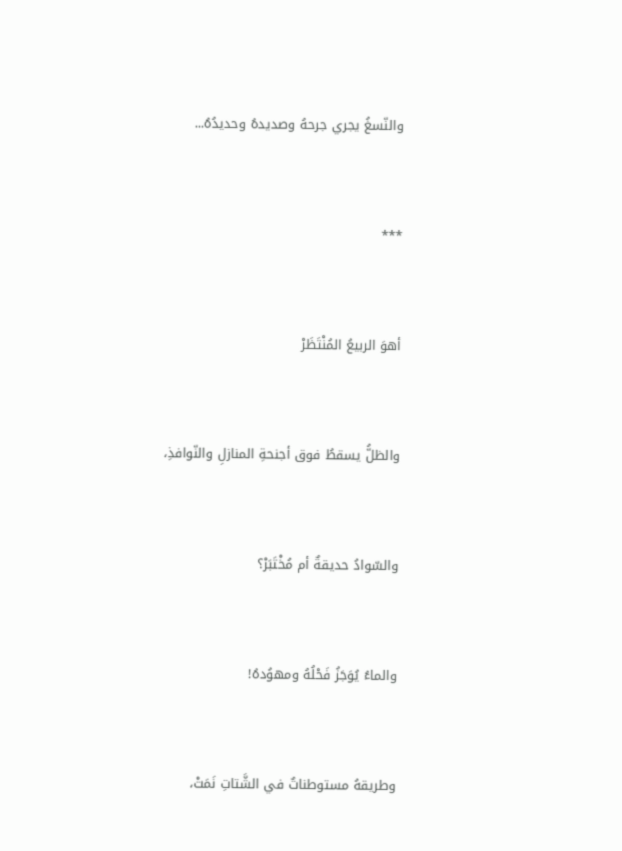والنّسغُ يجري جرحهُ وصديدهُ وحديدُهُ...


***


أهوَ الربيعُ المُنْتَظَرْ


والظلُّ يسقطُ فوق أجنحةِ المنازلِ والنّوافذِ،


والسّوادُ حديقةٌ أم مُخْتَبَرْ؟


والماءُ يُوَجَزُ فَحْلُهُ ومهوُدهُ!


وطريقهُ مستوطناتٌ في الشَّتاتِ نَمَتْ،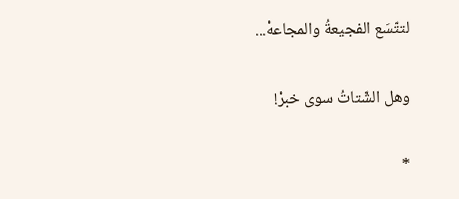لتتّسَع الفجيعةُ والمجاعهْ...


وهل الشّتاتُ سوى خبرْ!


*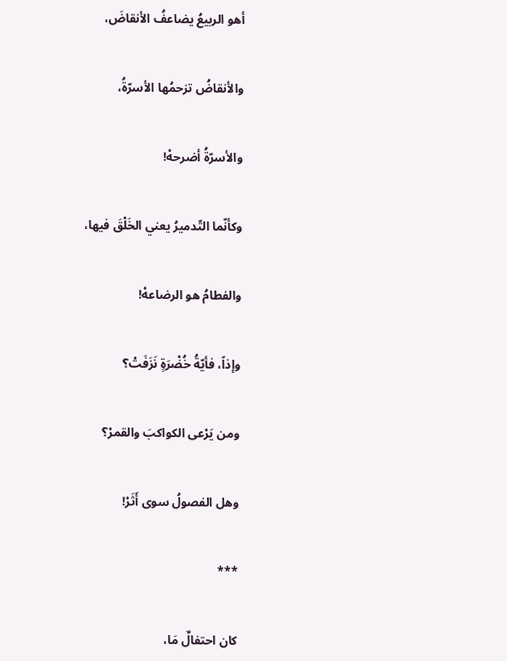أهو الربيعُ يضاعفُ الأنقاضَ،


والأنقاضُ تزحمُها الأسرّةُ،


والأسرّةُ أضرحهْ!


وكأنّما التّدميرُ يعني الخَلْقَ فيها،


والفطامُ هو الرضاعهْ!


وإذاً، فأيّةُ خُضْرَةٍ نَزَفَتْ؟


ومن يَرْعى الكواكبَ والقمرْ؟


وهل الفصولُ سوى أَثَرْ!


***


كان احتفالٌ مَا،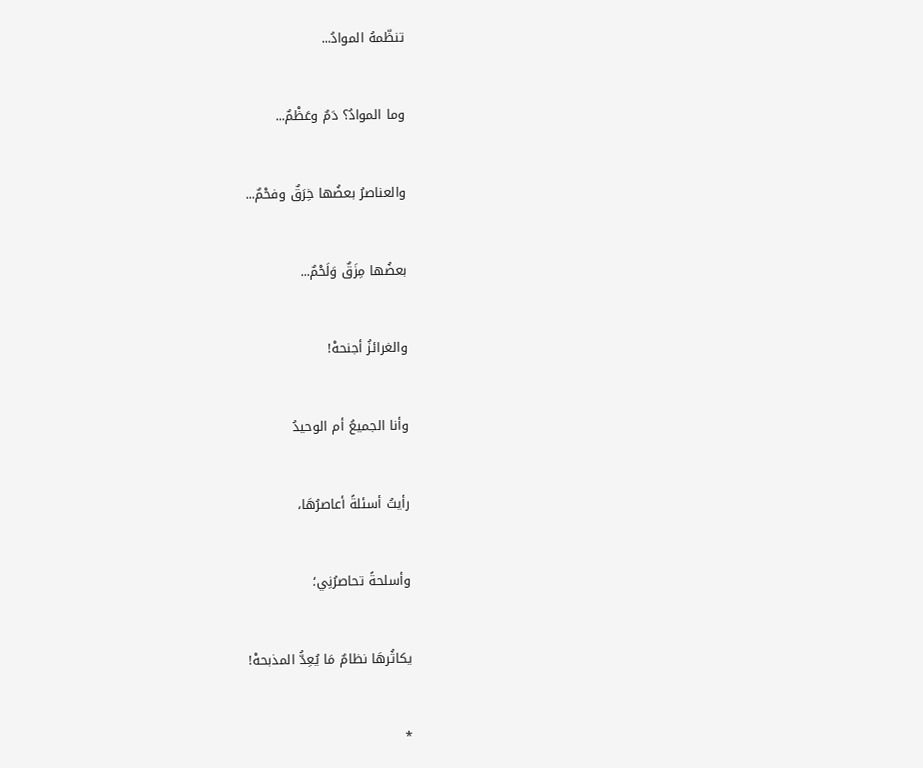تنظّمهُ الموادُ...


وما الموادُ؟ دَمٌ وعَظْمٌ...


والعناصرُ بعضُها خِرَقٌ وفحْمٌ...


بعضُها مِزَقٌ وَلَحْمٌ...


والغرائزُ أجنحهْ!


وأنا الجميعُ أم الوحيدُ


رأيتُ أسئلةً أعاصرُهَا،


وأسلحةً تحاصرُنِي؛


يكاثُرهَا نظامٌ مَا يُعِدُّ المذبحهْ!


*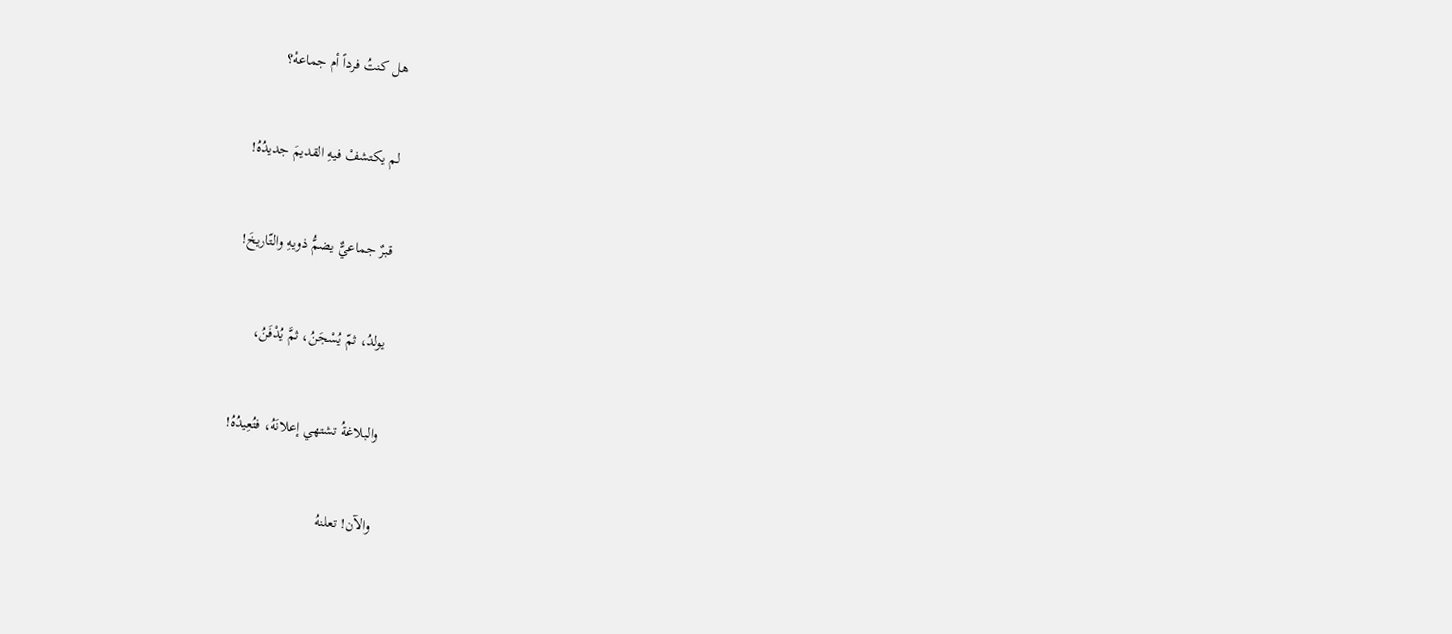هل كنتُ فرداً أم جماعهْ؟


لم يكتشفْ فيهِ القديمَ جديدُهُ!


قبرٌ جماعيٌّ يضمُّ ذويهِ والتّاريخَ!


يولدُ، ثمّ يُسْجَنُ، ثمَّ يُدْفَنُ،


والبلاغةُ تشتهي إعلانَهُ، فتُعِيدُهُ!


والآن! تعلنهُ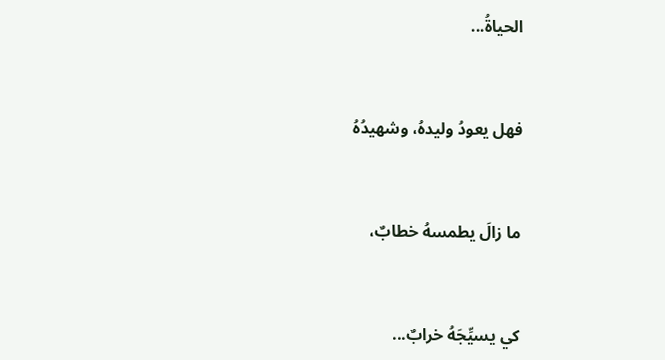الحياةُ...


فهل يعودُ وليدهُ، وشهيدُهُ


ما زالَ يطمسهُ خطابٌ،


كي يسيِّجَهُ خرابٌ...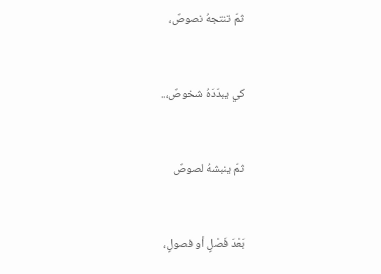ثمّ تنتجهُ نصوصٌ،


كي يبدّدَهُ شخوصٌ،..


ثمّ ينبشهُ لصوصٌ


بَعْدَ فَصْلٍ أو فصولٍ،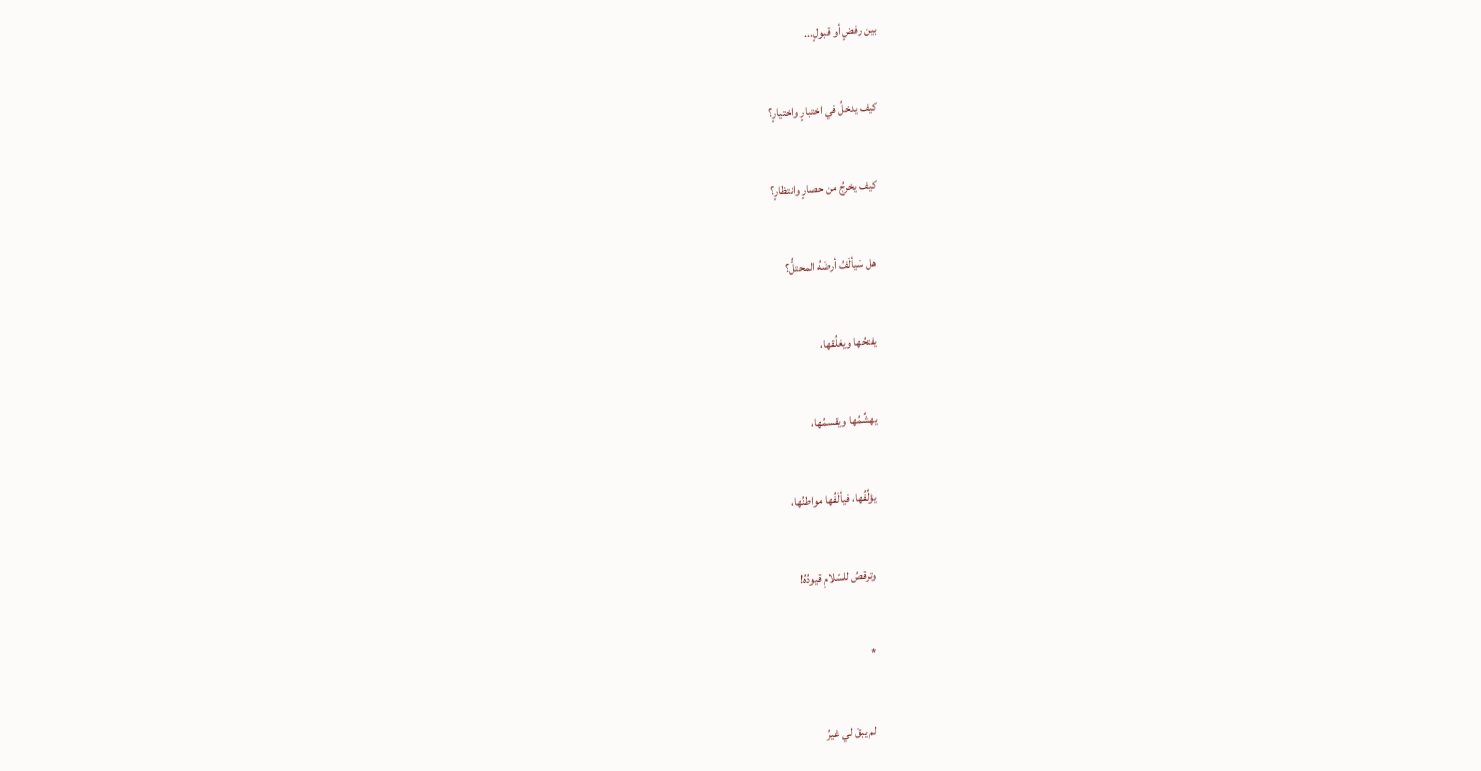بين رفضٍ أو قبولٍ...


كيف يدخلُ في اختبارٍ واختيارٍ؟


كيف يخرجُ من حصارٍ وانتظارٍ؟


هل سَيألَفُ أرضَهُ المحتلُّ؟


يفتحُها ويغلُقها،


يهشِّمُها ويقسمُها،


يؤلِّفُها، فيألَفُها مواطنُها،


وترقصُ للسّلامِ قيودُهُ!


*


لم يبقَ لي غيرُ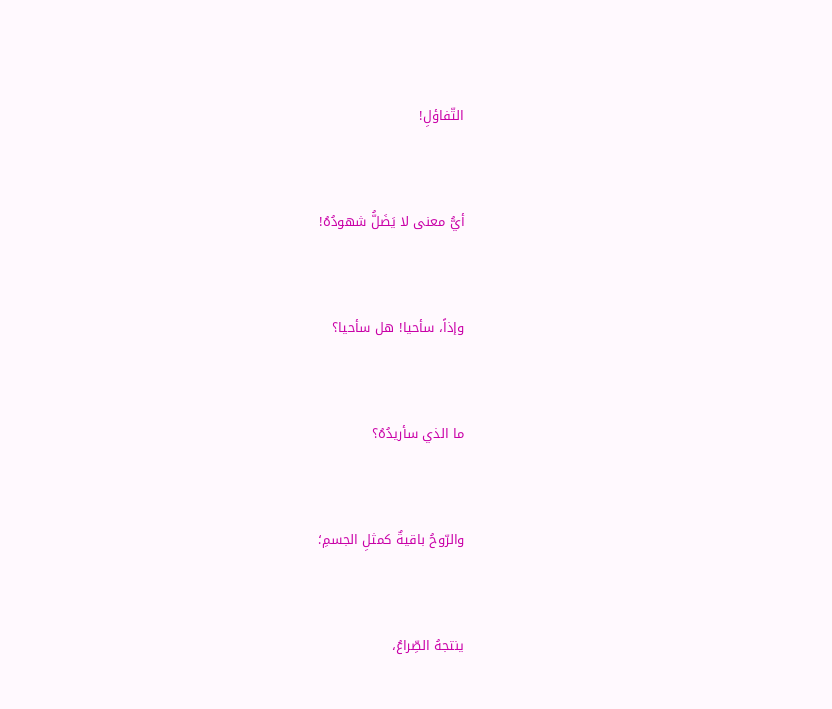التّفاؤلِ!


أيُّ معنى لا يَضَلُّ شهودُهُ!


وإذاً، سأحيا! هل سأحيا؟


ما الذي سأريدُهُ؟


والرّوحُ باقيةٌ كمثلِ الجسمِ؛


ينتجهُ الصِّراعُ،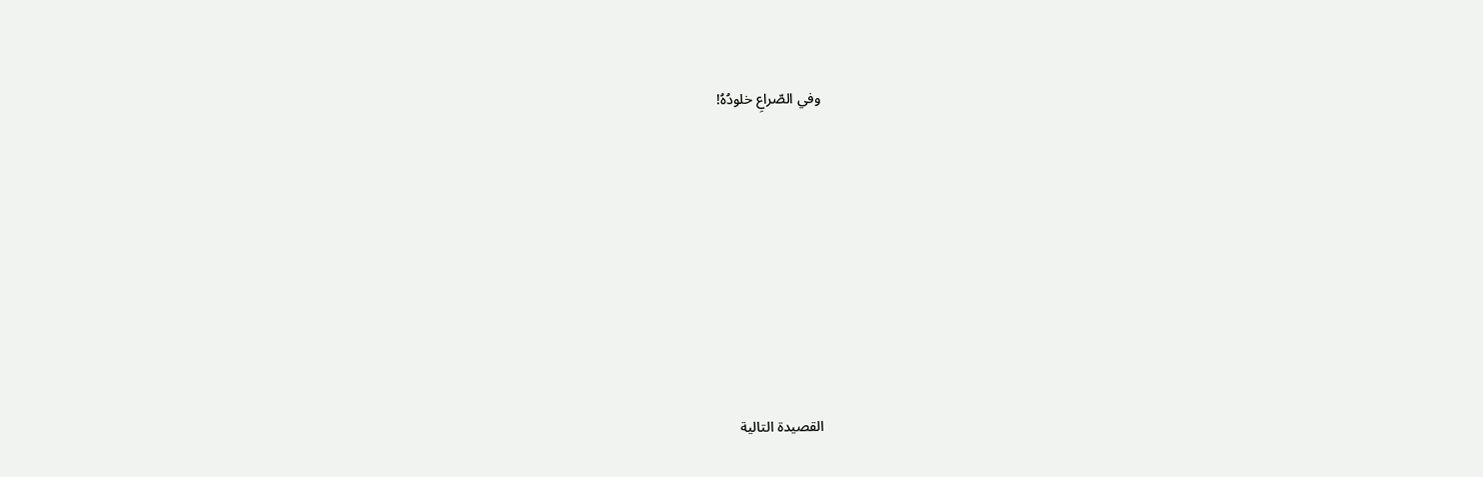وفي الصّراعِ خلودُهُ!









القصيدة التالية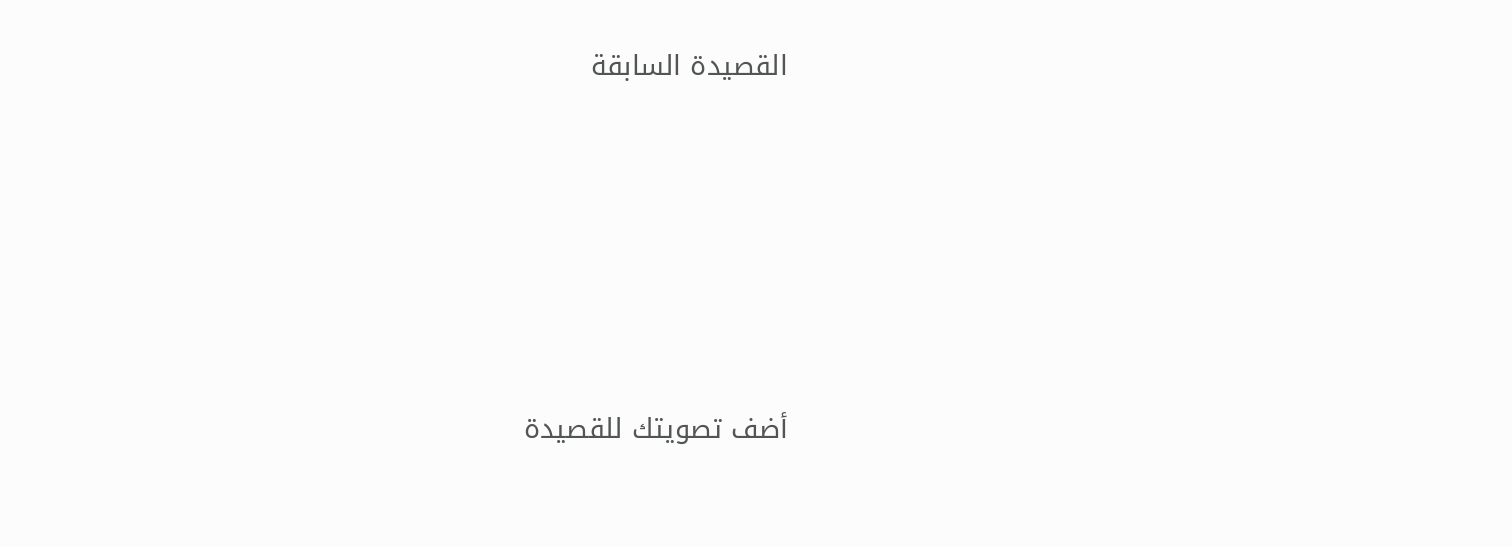القصيدة السابقة






أضف تصويتك للقصيدة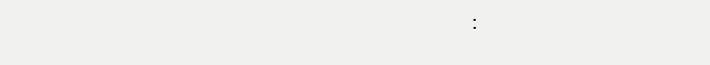: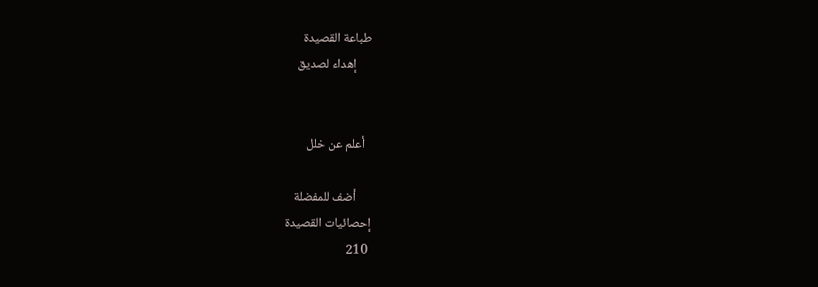طباعة القصيدة
     إهداء لصديق


  أعلم عن خلل

     أضف للمفضلة
إحصائيات القصيدة
 210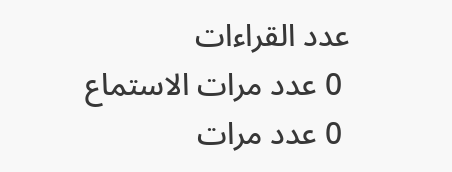عدد القراءات
 0 عدد مرات الاستماع
 0 عدد مرات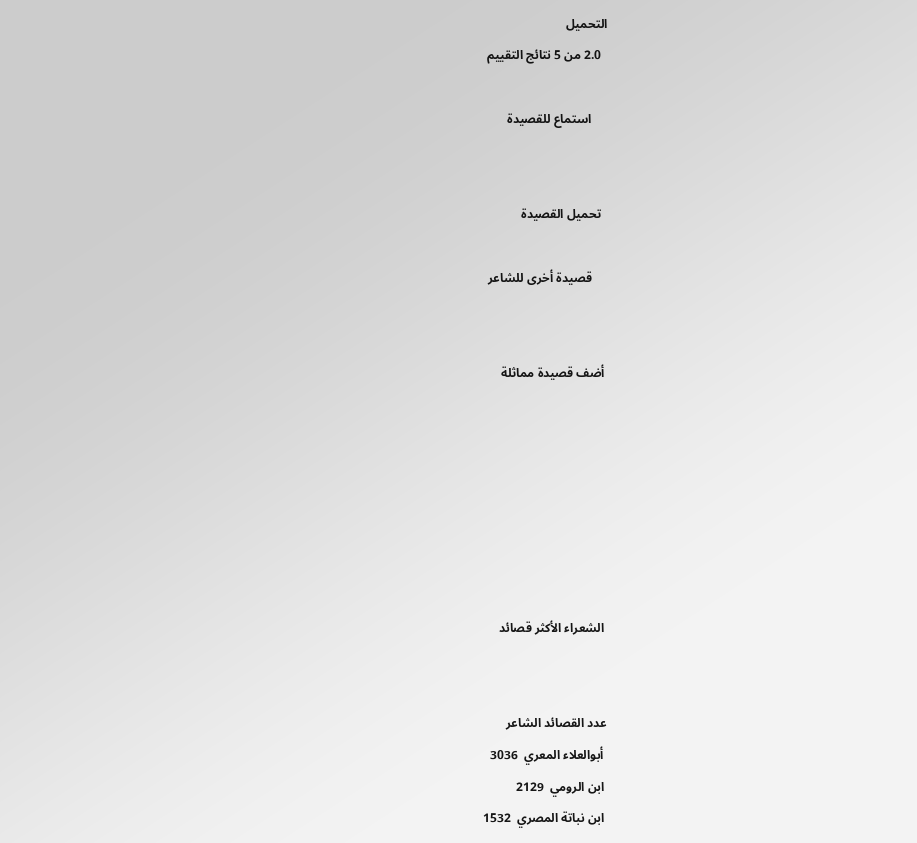التحميل
  2.0 من 5 نتائج التقييم

     استماع للقصيدة


  تحميل القصيدة

     قصيدة أخرى للشاعر


 أضف قصيدة مماثلة







 الشعراء الأكثر قصائد


عدد القصائد الشاعر
 أبوالعلاء المعري  3036
 ابن الرومي  2129
 ابن نباتة المصري  1532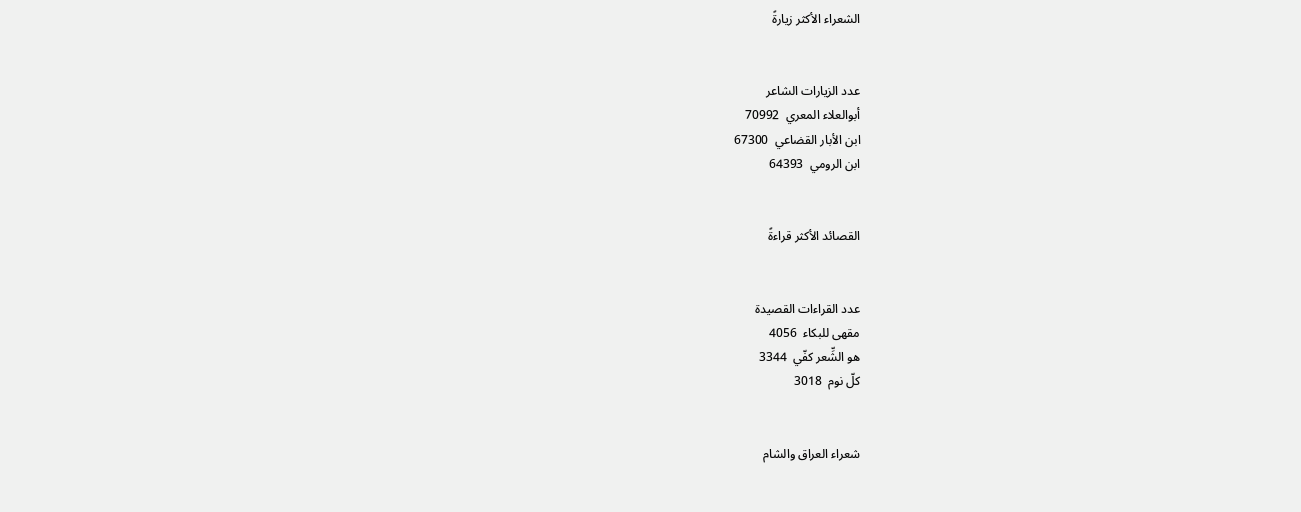الشعراء الأكثر زيارةً


عدد الزيارات الشاعر
أبوالعلاء المعري  70992
ابن الأبار القضاعي  67300
ابن الرومي  64393


القصائد الأكثر قراءةً


عدد القراءات القصيدة
مقهى للبكاء  4056
هو الشِّعر كفّي  3344
كلّ نوم  3018


شعراء العراق والشام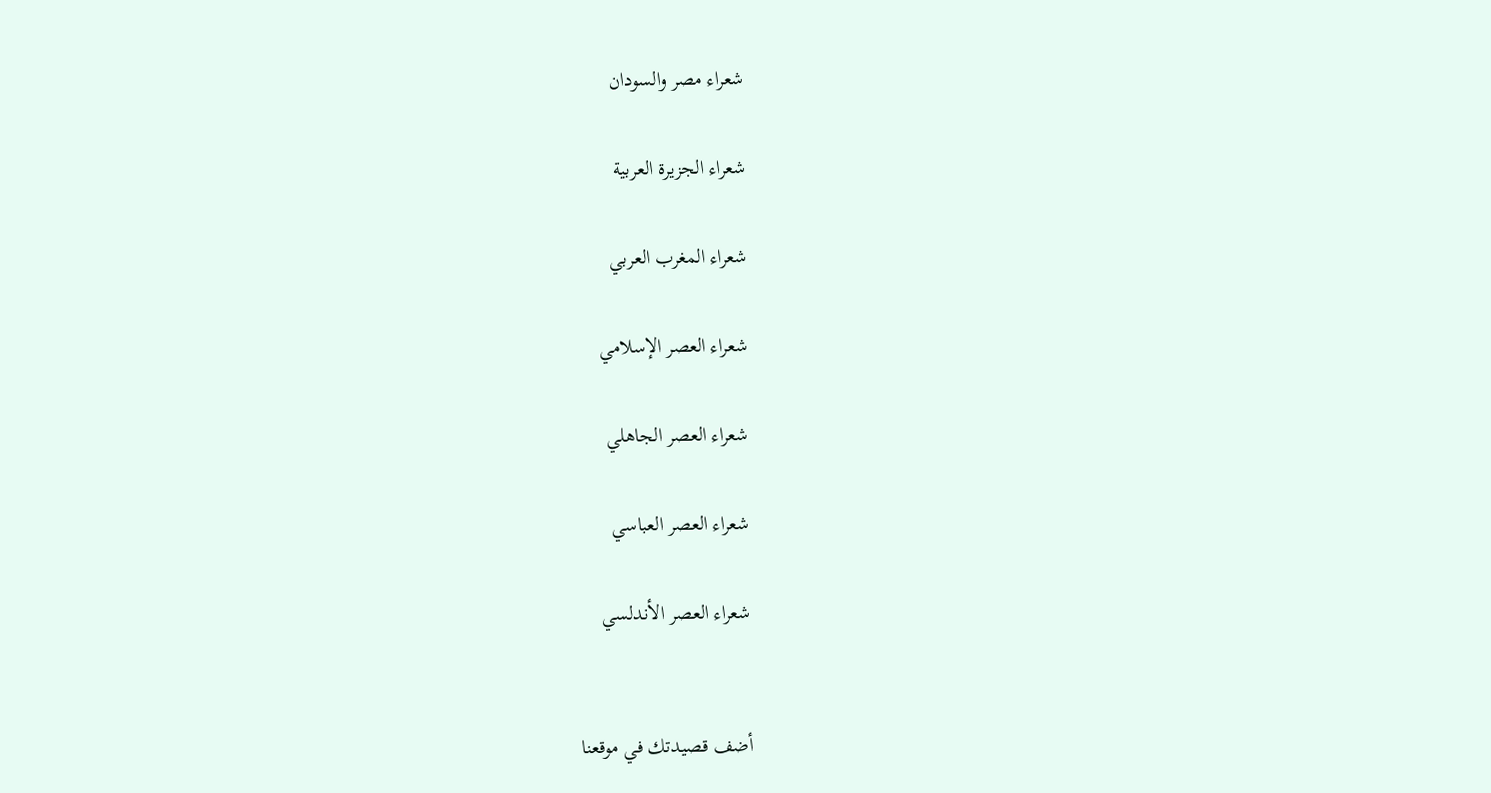شعراء مصر والسودان

شعراء الجزيرة العربية

شعراء المغرب العربي

شعراء العصر الإسلامي

شعراء العصر الجاهلي

شعراء العصر العباسي

شعراء العصر الأندلسي


أضف قصيدتك في موقعنا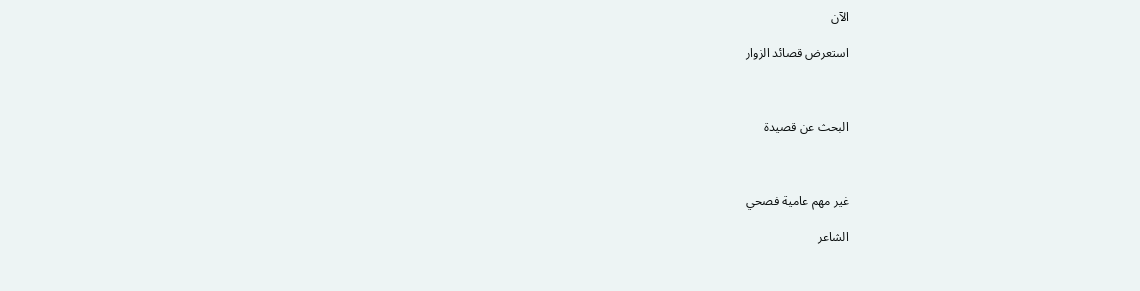الآن

استعرض قصائد الزوار



البحث عن قصيدة



غير مهم عامية فصحي

الشاعر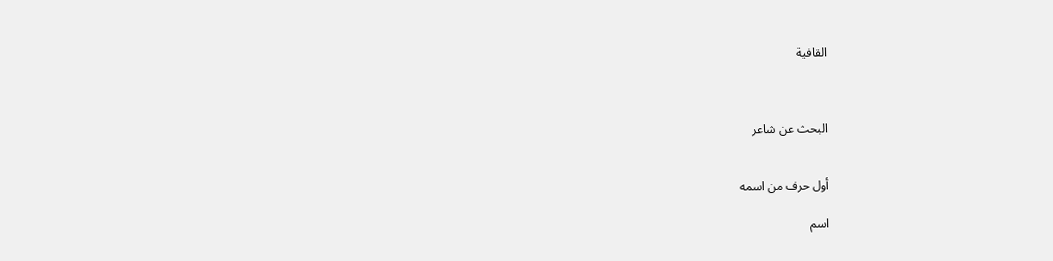القافية



البحث عن شاعر


أول حرف من اسمه

اسم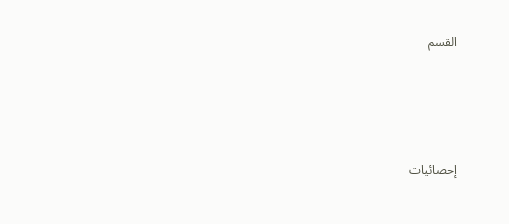القسم






إحصائيات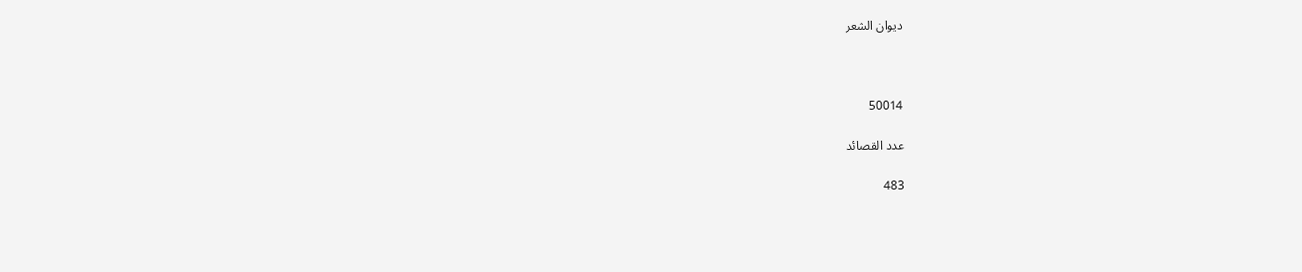ديوان الشعر



50014

عدد القصائد

483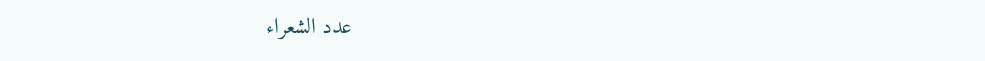عدد الشعراء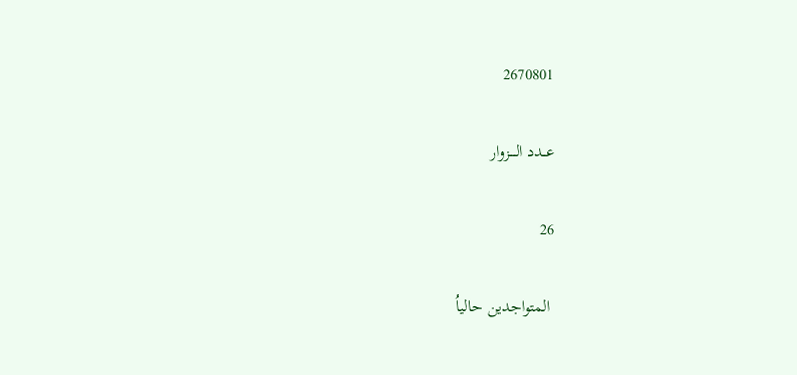2670801

عــدد الــــزوار

26

 المتواجدين حالياُ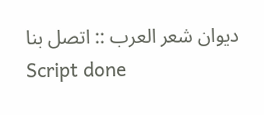ديوان شعر العرب :: اتصل بنا
Script done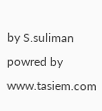by S.suliman powred by www.tasiem.com